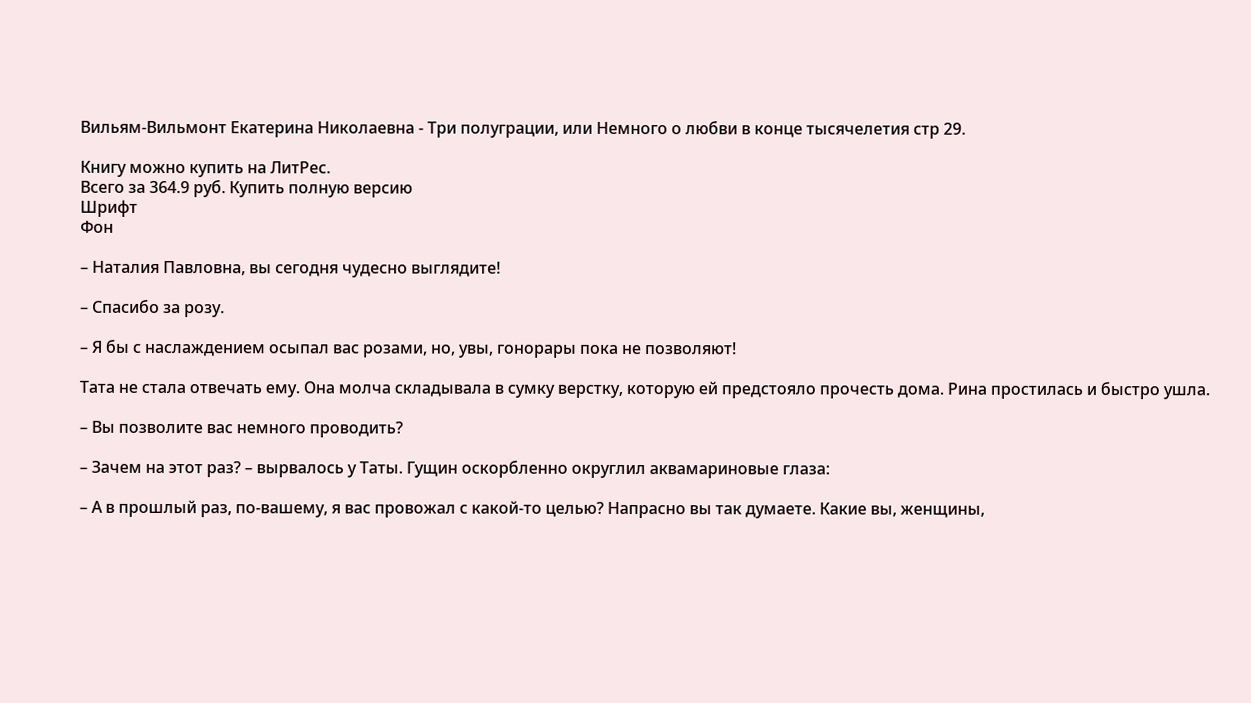Вильям-Вильмонт Екатерина Николаевна - Три полуграции, или Немного о любви в конце тысячелетия стр 29.

Книгу можно купить на ЛитРес.
Всего за 364.9 руб. Купить полную версию
Шрифт
Фон

– Наталия Павловна, вы сегодня чудесно выглядите!

– Спасибо за розу.

– Я бы с наслаждением осыпал вас розами, но, увы, гонорары пока не позволяют!

Тата не стала отвечать ему. Она молча складывала в сумку верстку, которую ей предстояло прочесть дома. Рина простилась и быстро ушла.

– Вы позволите вас немного проводить?

– Зачем на этот раз? – вырвалось у Таты. Гущин оскорбленно округлил аквамариновые глаза:

– А в прошлый раз, по-вашему, я вас провожал с какой-то целью? Напрасно вы так думаете. Какие вы, женщины,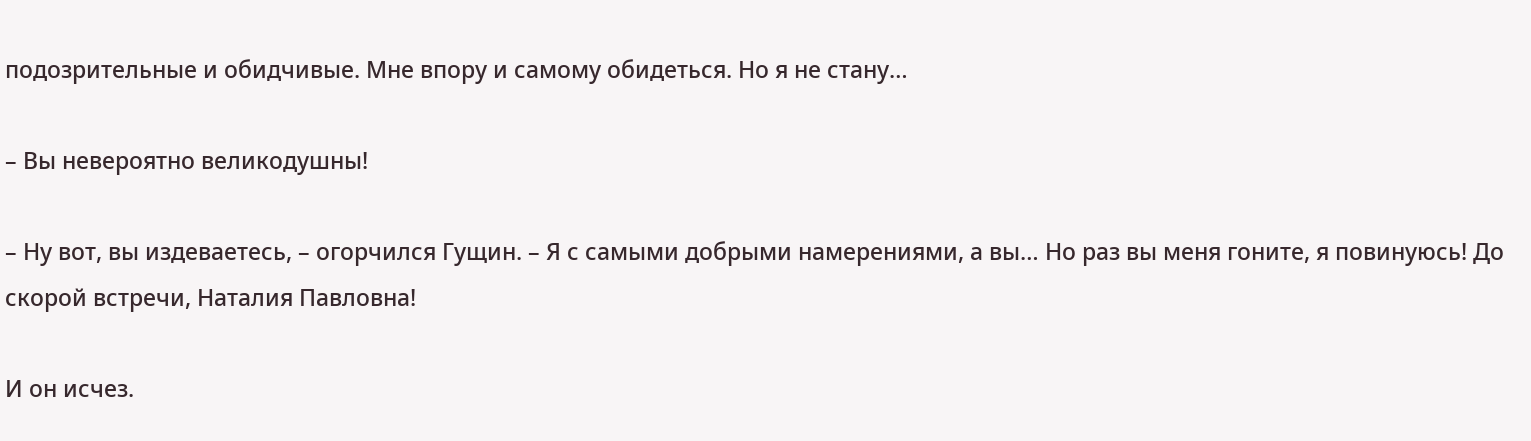подозрительные и обидчивые. Мне впору и самому обидеться. Но я не стану…

– Вы невероятно великодушны!

– Ну вот, вы издеваетесь, – огорчился Гущин. – Я с самыми добрыми намерениями, а вы… Но раз вы меня гоните, я повинуюсь! До скорой встречи, Наталия Павловна!

И он исчез.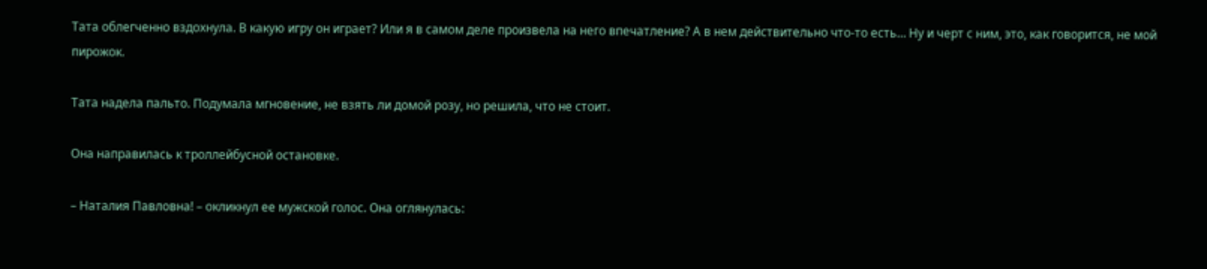Тата облегченно вздохнула. В какую игру он играет? Или я в самом деле произвела на него впечатление? А в нем действительно что-то есть… Ну и черт с ним, это, как говорится, не мой пирожок.

Тата надела пальто. Подумала мгновение, не взять ли домой розу, но решила, что не стоит.

Она направилась к троллейбусной остановке.

– Наталия Павловна! – окликнул ее мужской голос. Она оглянулась: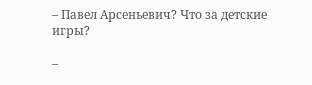– Павел Арсеньевич? Что за детские игры?

–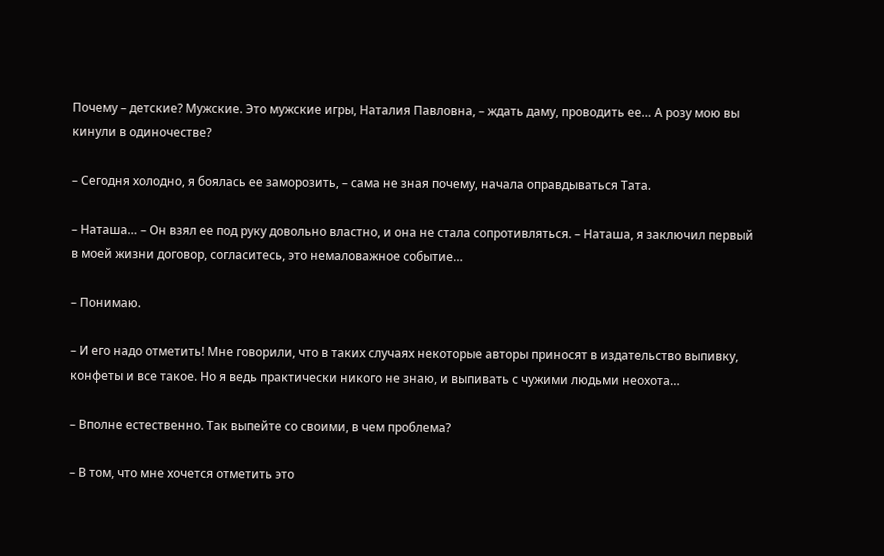Почему – детские? Мужские. Это мужские игры, Наталия Павловна, – ждать даму, проводить ее… А розу мою вы кинули в одиночестве?

– Сегодня холодно, я боялась ее заморозить, – сама не зная почему, начала оправдываться Тата.

– Наташа… – Он взял ее под руку довольно властно, и она не стала сопротивляться. – Наташа, я заключил первый в моей жизни договор, согласитесь, это немаловажное событие…

– Понимаю.

– И его надо отметить! Мне говорили, что в таких случаях некоторые авторы приносят в издательство выпивку, конфеты и все такое. Но я ведь практически никого не знаю, и выпивать с чужими людьми неохота…

– Вполне естественно. Так выпейте со своими, в чем проблема?

– В том, что мне хочется отметить это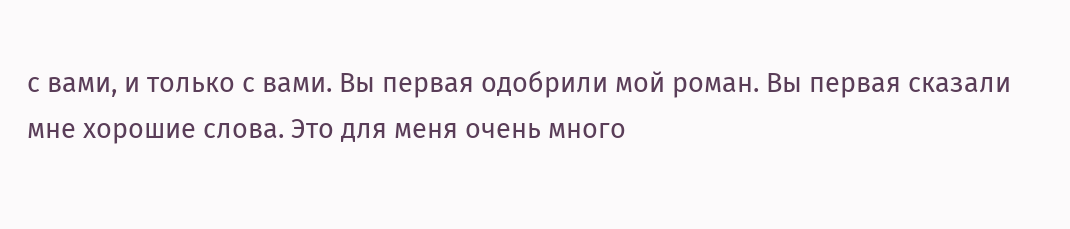с вами, и только с вами. Вы первая одобрили мой роман. Вы первая сказали мне хорошие слова. Это для меня очень много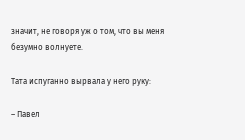значит, не говоря уж о том, что вы меня безумно волнуете.

Тата испуганно вырвала у него руку:

– Павел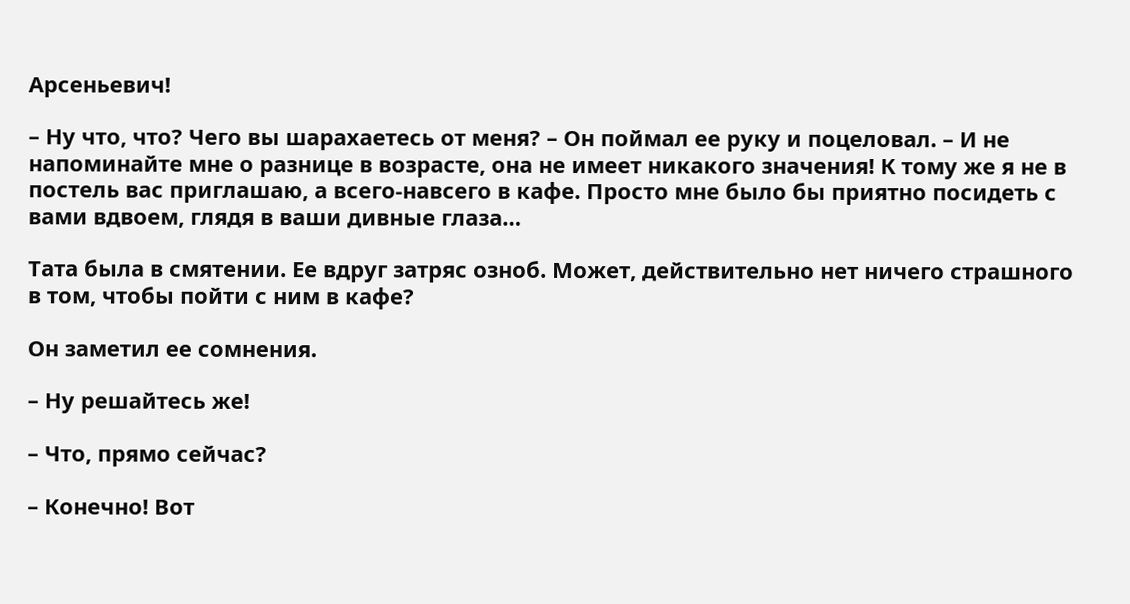Арсеньевич!

– Ну что, что? Чего вы шарахаетесь от меня? – Он поймал ее руку и поцеловал. – И не напоминайте мне о разнице в возрасте, она не имеет никакого значения! К тому же я не в постель вас приглашаю, а всего-навсего в кафе. Просто мне было бы приятно посидеть с вами вдвоем, глядя в ваши дивные глаза…

Тата была в смятении. Ее вдруг затряс озноб. Может, действительно нет ничего страшного в том, чтобы пойти с ним в кафе?

Он заметил ее сомнения.

– Ну решайтесь же!

– Что, прямо сейчас?

– Конечно! Вот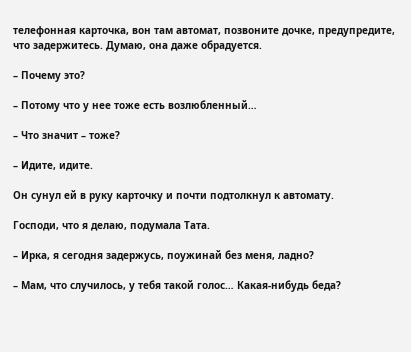телефонная карточка, вон там автомат, позвоните дочке, предупредите, что задержитесь. Думаю, она даже обрадуется.

– Почему это?

– Потому что у нее тоже есть возлюбленный…

– Что значит – тоже?

– Идите, идите.

Он сунул ей в руку карточку и почти подтолкнул к автомату.

Господи, что я делаю, подумала Тата.

– Ирка, я сегодня задержусь, поужинай без меня, ладно?

– Мам, что случилось, у тебя такой голос… Какая-нибудь беда?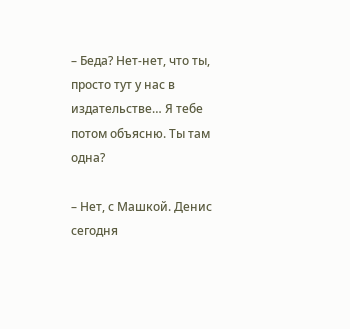– Беда? Нет-нет, что ты, просто тут у нас в издательстве… Я тебе потом объясню. Ты там одна?

– Нет, с Машкой. Денис сегодня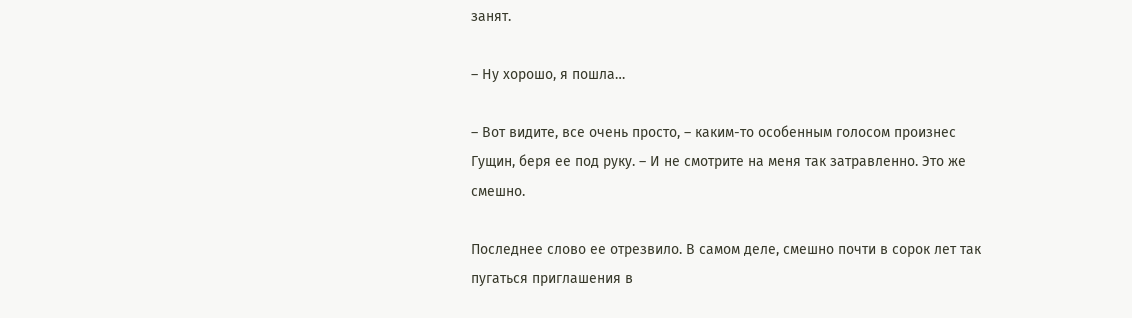занят.

– Ну хорошо, я пошла…

– Вот видите, все очень просто, – каким-то особенным голосом произнес Гущин, беря ее под руку. – И не смотрите на меня так затравленно. Это же смешно.

Последнее слово ее отрезвило. В самом деле, смешно почти в сорок лет так пугаться приглашения в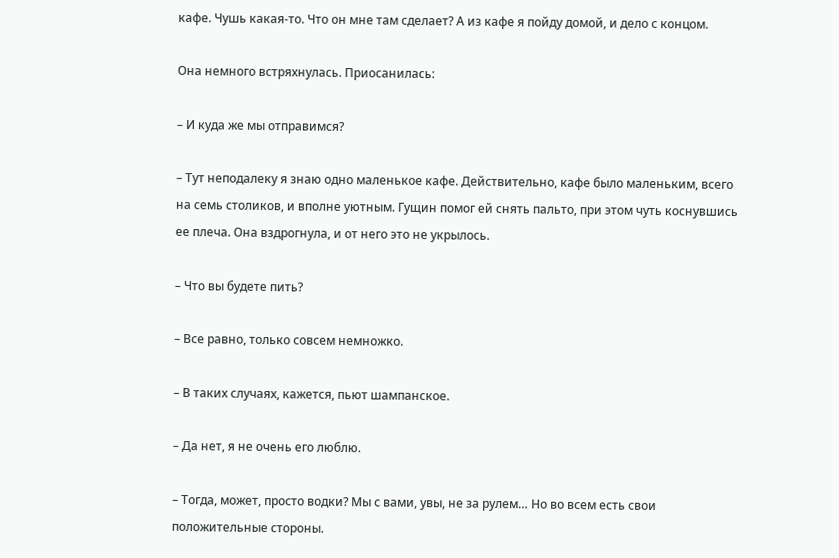кафе. Чушь какая-то. Что он мне там сделает? А из кафе я пойду домой, и дело с концом.

Она немного встряхнулась. Приосанилась:

– И куда же мы отправимся?

– Тут неподалеку я знаю одно маленькое кафе. Действительно, кафе было маленьким, всего на семь столиков, и вполне уютным. Гущин помог ей снять пальто, при этом чуть коснувшись ее плеча. Она вздрогнула, и от него это не укрылось.

– Что вы будете пить?

– Все равно, только совсем немножко.

– В таких случаях, кажется, пьют шампанское.

– Да нет, я не очень его люблю.

– Тогда, может, просто водки? Мы с вами, увы, не за рулем… Но во всем есть свои положительные стороны.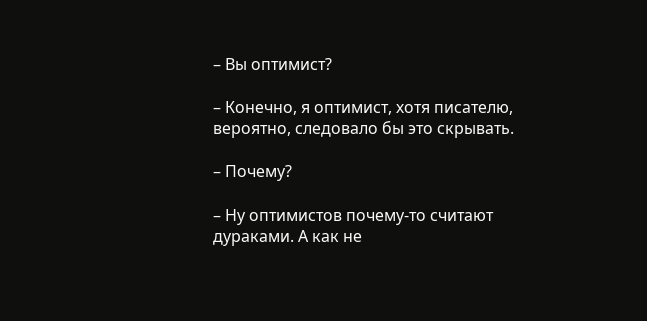– Вы оптимист?

– Конечно, я оптимист, хотя писателю, вероятно, следовало бы это скрывать.

– Почему?

– Ну оптимистов почему-то считают дураками. А как не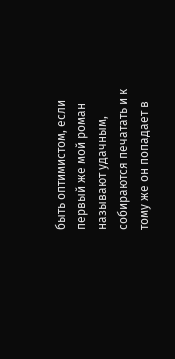быть оптимистом, если первый же мой роман называют удачным, собираются печатать и к тому же он попадает в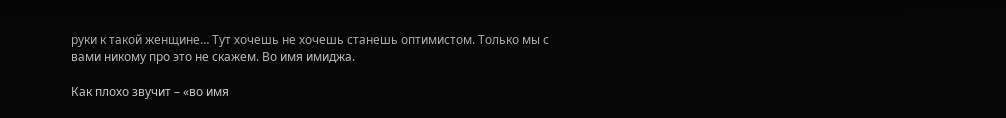руки к такой женщине… Тут хочешь не хочешь станешь оптимистом. Только мы с вами никому про это не скажем. Во имя имиджа.

Как плохо звучит – «во имя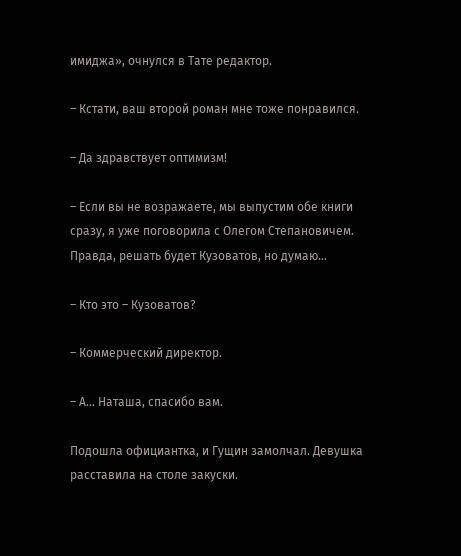имиджа», очнулся в Тате редактор.

– Кстати, ваш второй роман мне тоже понравился.

– Да здравствует оптимизм!

– Если вы не возражаете, мы выпустим обе книги сразу, я уже поговорила с Олегом Степановичем. Правда, решать будет Кузоватов, но думаю…

– Кто это – Кузоватов?

– Коммерческий директор.

– А… Наташа, спасибо вам.

Подошла официантка, и Гущин замолчал. Девушка расставила на столе закуски.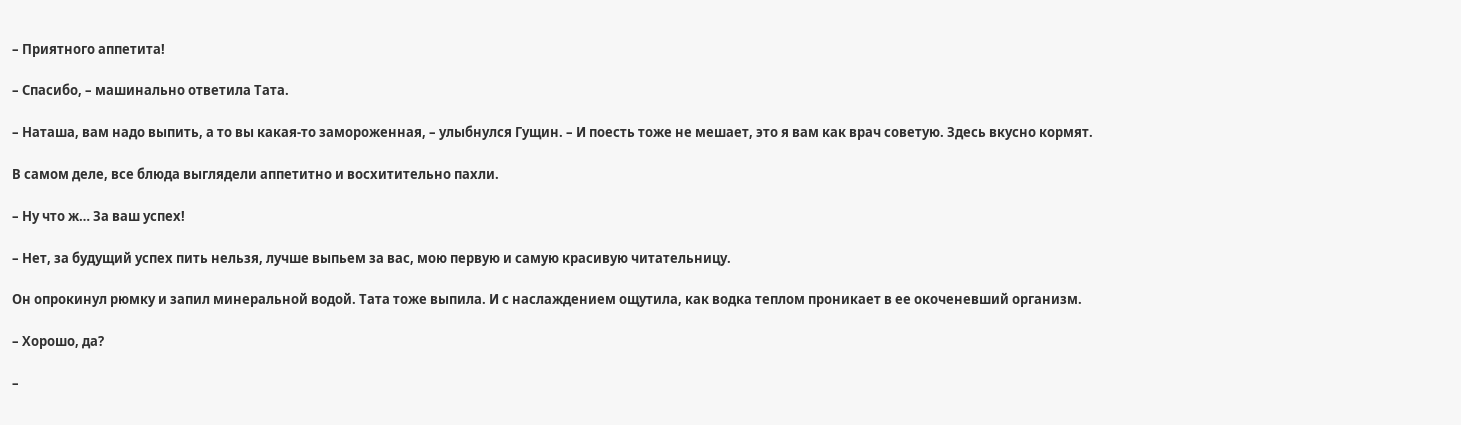– Приятного аппетита!

– Спасибо, – машинально ответила Тата.

– Наташа, вам надо выпить, а то вы какая-то замороженная, – улыбнулся Гущин. – И поесть тоже не мешает, это я вам как врач советую. Здесь вкусно кормят.

В самом деле, все блюда выглядели аппетитно и восхитительно пахли.

– Ну что ж… За ваш успех!

– Нет, за будущий успех пить нельзя, лучше выпьем за вас, мою первую и самую красивую читательницу.

Он опрокинул рюмку и запил минеральной водой. Тата тоже выпила. И с наслаждением ощутила, как водка теплом проникает в ее окоченевший организм.

– Хорошо, да?

–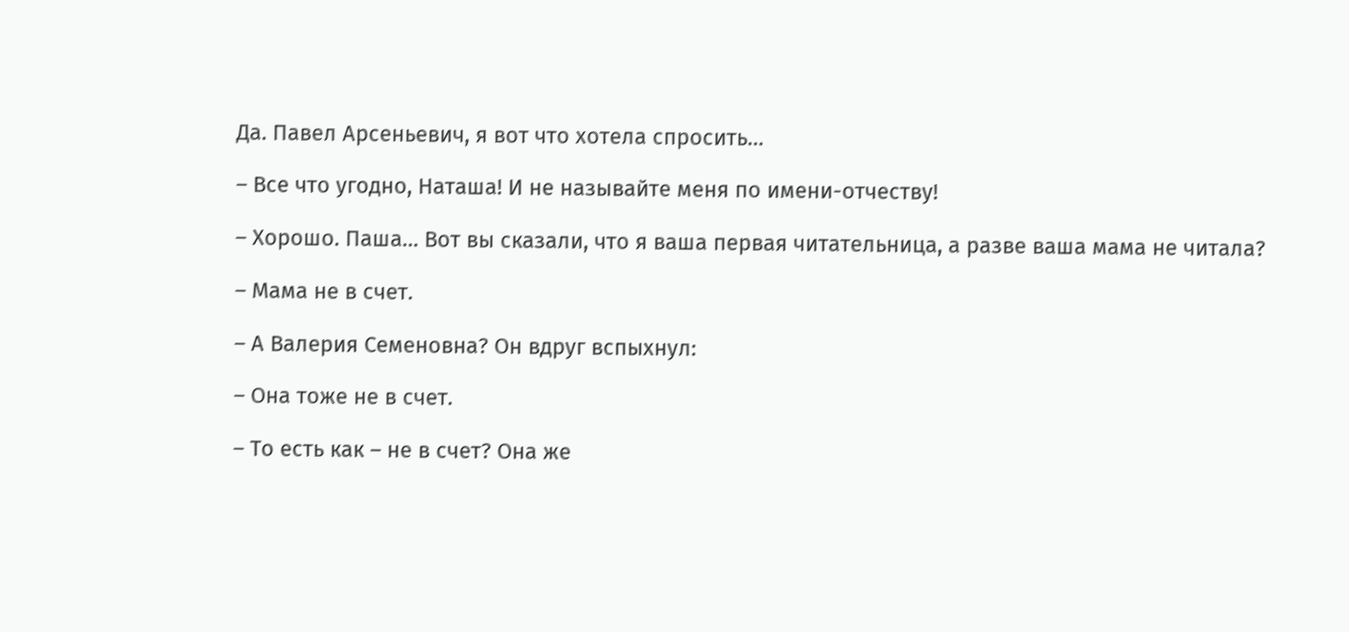Да. Павел Арсеньевич, я вот что хотела спросить…

– Все что угодно, Наташа! И не называйте меня по имени-отчеству!

– Хорошо. Паша… Вот вы сказали, что я ваша первая читательница, а разве ваша мама не читала?

– Мама не в счет.

– А Валерия Семеновна? Он вдруг вспыхнул:

– Она тоже не в счет.

– То есть как – не в счет? Она же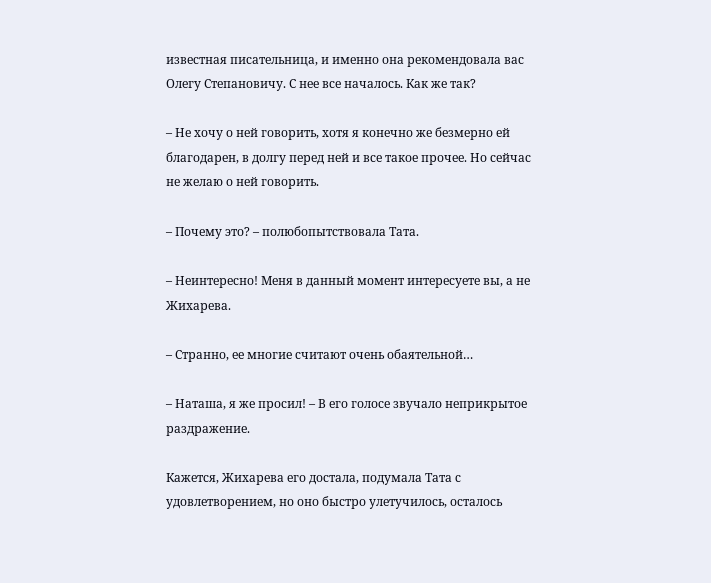известная писательница, и именно она рекомендовала вас Олегу Степановичу. С нее все началось. Как же так?

– Не хочу о ней говорить, хотя я конечно же безмерно ей благодарен, в долгу перед ней и все такое прочее. Но сейчас не желаю о ней говорить.

– Почему это? – полюбопытствовала Тата.

– Неинтересно! Меня в данный момент интересуете вы, а не Жихарева.

– Странно, ее многие считают очень обаятельной…

– Наташа, я же просил! – В его голосе звучало неприкрытое раздражение.

Кажется, Жихарева его достала, подумала Тата с удовлетворением, но оно быстро улетучилось, осталось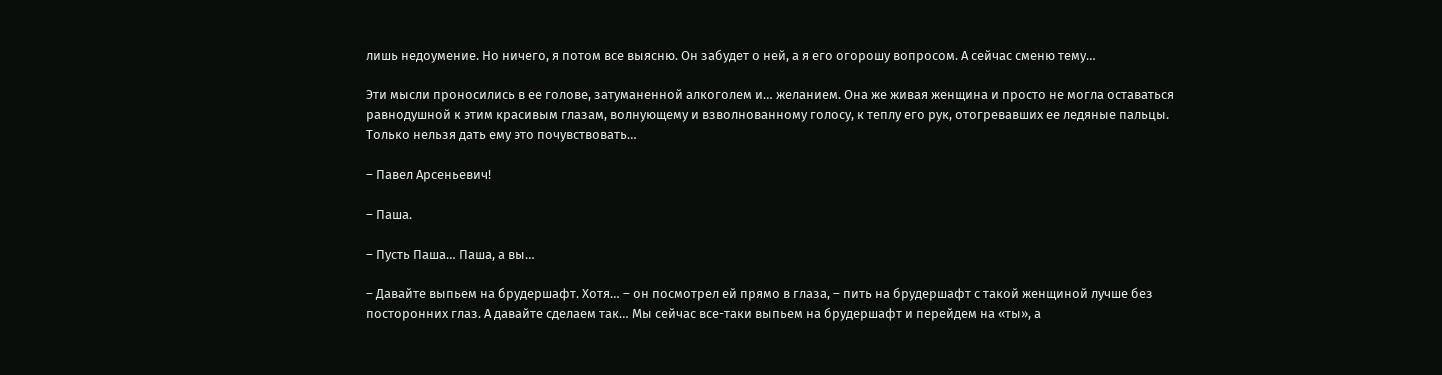лишь недоумение. Но ничего, я потом все выясню. Он забудет о ней, а я его огорошу вопросом. А сейчас сменю тему…

Эти мысли проносились в ее голове, затуманенной алкоголем и… желанием. Она же живая женщина и просто не могла оставаться равнодушной к этим красивым глазам, волнующему и взволнованному голосу, к теплу его рук, отогревавших ее ледяные пальцы. Только нельзя дать ему это почувствовать…

– Павел Арсеньевич!

– Паша.

– Пусть Паша… Паша, а вы…

– Давайте выпьем на брудершафт. Хотя… – он посмотрел ей прямо в глаза, – пить на брудершафт с такой женщиной лучше без посторонних глаз. А давайте сделаем так… Мы сейчас все-таки выпьем на брудершафт и перейдем на «ты», а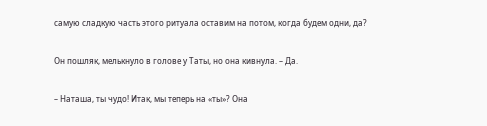самую сладкую часть этого ритуала оставим на потом, когда будем одни, да?

Он пошляк, мелькнуло в голове у Таты, но она кивнула. – Да.

– Наташа, ты чудо! Итак, мы теперь на «ты»? Она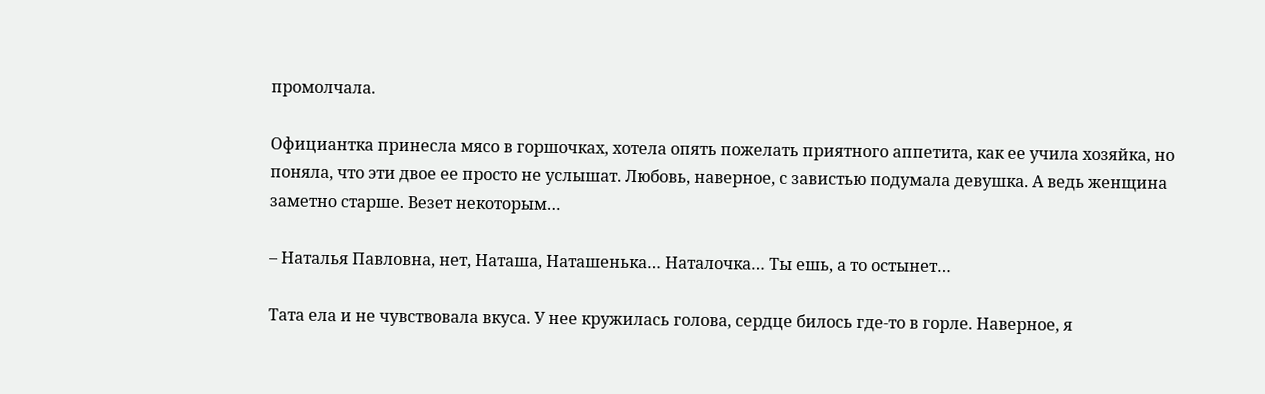промолчала.

Официантка принесла мясо в горшочках, хотела опять пожелать приятного аппетита, как ее учила хозяйка, но поняла, что эти двое ее просто не услышат. Любовь, наверное, с завистью подумала девушка. А ведь женщина заметно старше. Везет некоторым…

– Наталья Павловна, нет, Наташа, Наташенька… Наталочка… Ты ешь, а то остынет…

Тата ела и не чувствовала вкуса. У нее кружилась голова, сердце билось где-то в горле. Наверное, я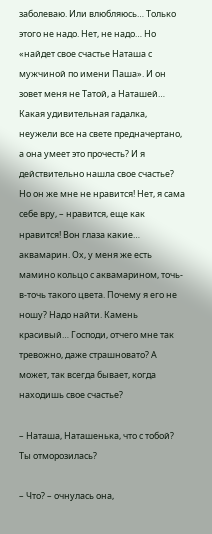заболеваю. Или влюбляюсь… Только этого не надо. Нет, не надо… Но «найдет свое счастье Наташа с мужчиной по имени Паша». И он зовет меня не Татой, а Наташей… Какая удивительная гадалка, неужели все на свете предначертано, а она умеет это прочесть? И я действительно нашла свое счастье? Но он же мне не нравится! Нет, я сама себе вру, – нравится, еще как нравится! Вон глаза какие… аквамарин. Ох, у меня же есть мамино кольцо с аквамарином, точь-в-точь такого цвета. Почему я его не ношу? Надо найти. Камень красивый… Господи, отчего мне так тревожно, даже страшновато? А может, так всегда бывает, когда находишь свое счастье?

– Наташа, Наташенька, что с тобой? Ты отморозилась?

– Что? – очнулась она,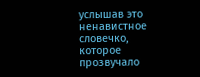услышав это ненавистное словечко, которое прозвучало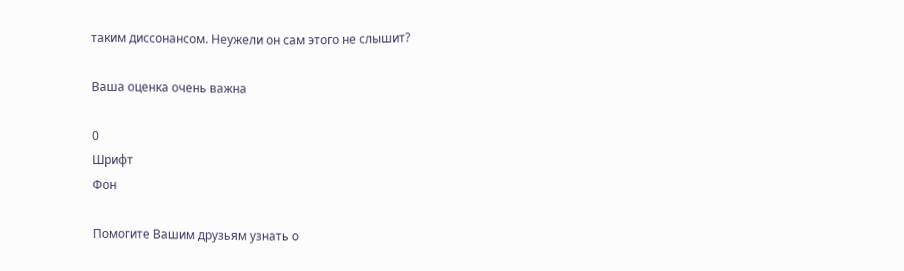таким диссонансом. Неужели он сам этого не слышит?

Ваша оценка очень важна

0
Шрифт
Фон

Помогите Вашим друзьям узнать о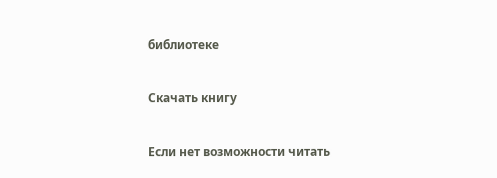библиотеке

Скачать книгу

Если нет возможности читать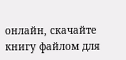онлайн, скачайте книгу файлом для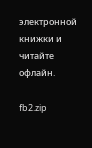электронной книжки и читайте офлайн.

fb2.zip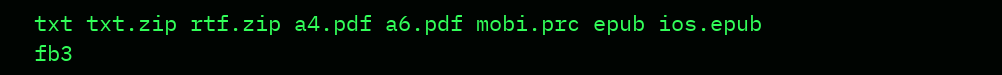txt txt.zip rtf.zip a4.pdf a6.pdf mobi.prc epub ios.epub fb3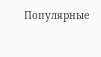Популярные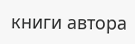книги автора